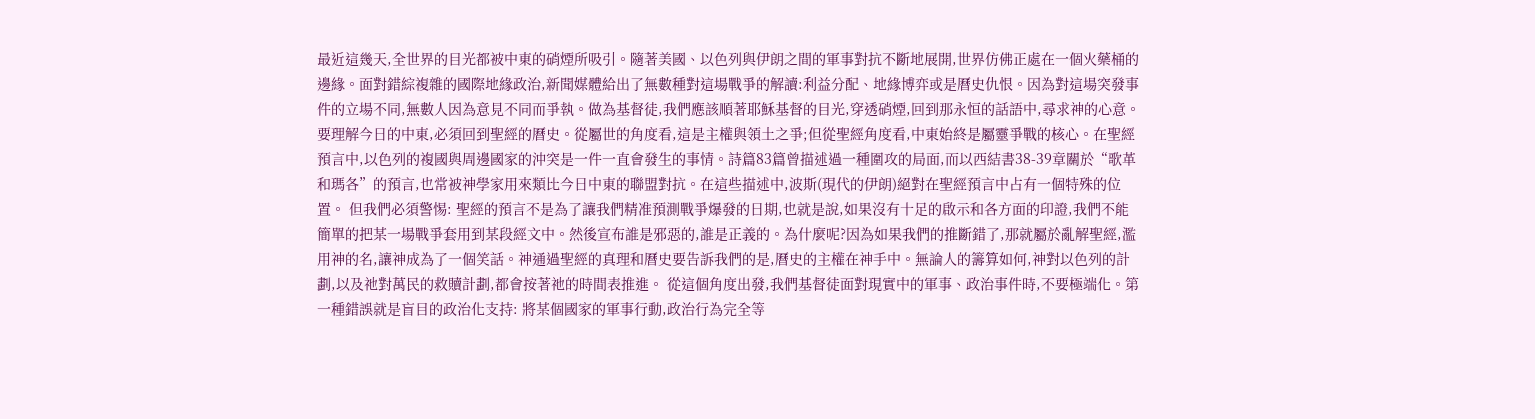最近這幾天,全世界的目光都被中東的硝煙所吸引。隨著美國、以色列與伊朗之間的軍事對抗不斷地展開,世界仿佛正處在一個火藥桶的邊緣。面對錯綜複雜的國際地緣政治,新聞媒體給出了無數種對這場戰爭的解讀:利益分配、地緣博弈或是曆史仇恨。因為對這場突發事件的立場不同,無數人因為意見不同而爭執。做為基督徒,我們應該順著耶穌基督的目光,穿透硝煙,回到那永恒的話語中,尋求神的心意。 要理解今日的中東,必須回到聖經的曆史。從屬世的角度看,這是主權與領土之爭;但從聖經角度看,中東始終是屬靈爭戰的核心。在聖經預言中,以色列的複國與周邊國家的沖突是一件一直會發生的事情。詩篇83篇曾描述過一種圍攻的局面,而以西結書38-39章關於“歌革和瑪各”的預言,也常被神學家用來類比今日中東的聯盟對抗。在這些描述中,波斯(現代的伊朗)絕對在聖經預言中占有一個特殊的位置。 但我們必須警惕: 聖經的預言不是為了讓我們精准預測戰爭爆發的日期,也就是說,如果沒有十足的啟示和各方面的印證,我們不能簡單的把某一場戰爭套用到某段經文中。然後宣布誰是邪惡的,誰是正義的。為什麼呢?因為如果我們的推斷錯了,那就屬於亂解聖經,濫用神的名,讓神成為了一個笑話。神通過聖經的真理和曆史要告訴我們的是,曆史的主權在神手中。無論人的籌算如何,神對以色列的計劃,以及祂對萬民的救贖計劃,都會按著祂的時間表推進。 從這個角度出發,我們基督徒面對現實中的軍事、政治事件時,不要極端化。第一種錯誤就是盲目的政治化支持: 將某個國家的軍事行動,政治行為完全等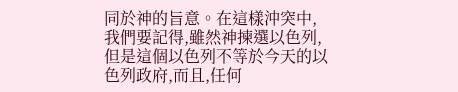同於神的旨意。在這樣沖突中,我們要記得,雖然神揀選以色列,但是這個以色列不等於今天的以色列政府,而且,任何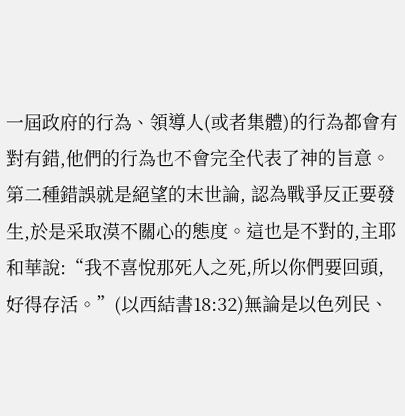一屆政府的行為、領導人(或者集體)的行為都會有對有錯,他們的行為也不會完全代表了神的旨意。第二種錯誤就是絕望的末世論, 認為戰爭反正要發生,於是采取漠不關心的態度。這也是不對的,主耶和華說:“我不喜悅那死人之死,所以你們要回頭,好得存活。”(以西結書18:32)無論是以色列民、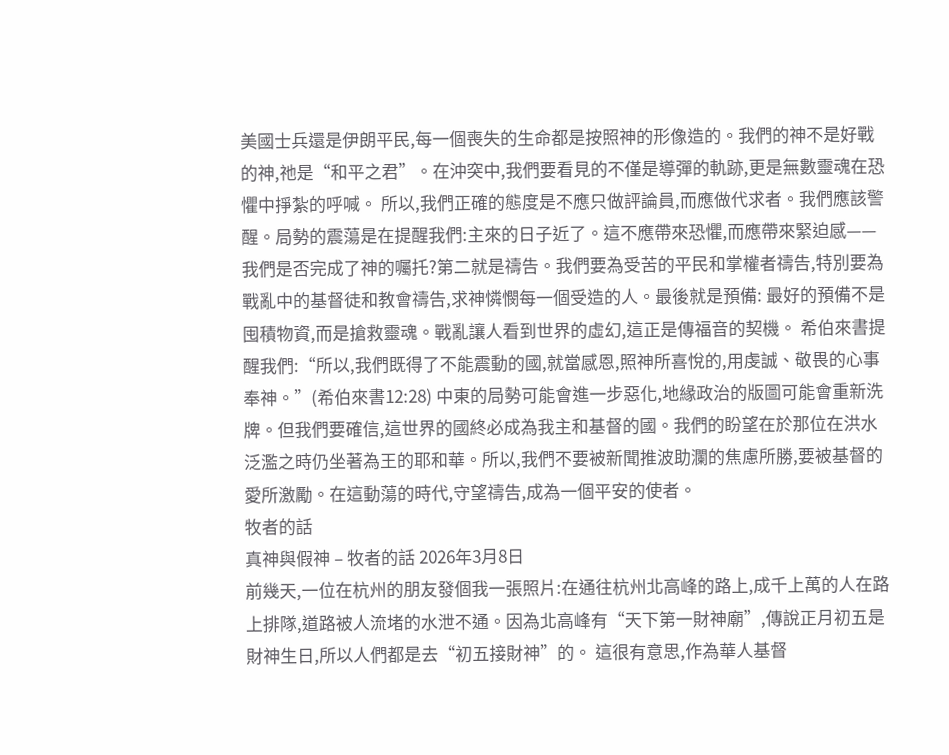美國士兵還是伊朗平民,每一個喪失的生命都是按照神的形像造的。我們的神不是好戰的神,祂是“和平之君”。在沖突中,我們要看見的不僅是導彈的軌跡,更是無數靈魂在恐懼中掙紮的呼喊。 所以,我們正確的態度是不應只做評論員,而應做代求者。我們應該警醒。局勢的震蕩是在提醒我們:主來的日子近了。這不應帶來恐懼,而應帶來緊迫感——我們是否完成了神的囑托?第二就是禱告。我們要為受苦的平民和掌權者禱告,特別要為戰亂中的基督徒和教會禱告,求神憐憫每一個受造的人。最後就是預備: 最好的預備不是囤積物資,而是搶救靈魂。戰亂讓人看到世界的虛幻,這正是傳福音的契機。 希伯來書提醒我們:“所以,我們既得了不能震動的國,就當感恩,照神所喜悅的,用虔誠、敬畏的心事奉神。”(希伯來書12:28) 中東的局勢可能會進一步惡化,地緣政治的版圖可能會重新洗牌。但我們要確信,這世界的國終必成為我主和基督的國。我們的盼望在於那位在洪水泛濫之時仍坐著為王的耶和華。所以,我們不要被新聞推波助瀾的焦慮所勝,要被基督的愛所激勵。在這動蕩的時代,守望禱告,成為一個平安的使者。
牧者的話
真神與假神 – 牧者的話 2026年3月8日
前幾天,一位在杭州的朋友發個我一張照片:在通往杭州北高峰的路上,成千上萬的人在路上排隊,道路被人流堵的水泄不通。因為北高峰有“天下第一財神廟”,傳說正月初五是財神生日,所以人們都是去“初五接財神”的。 這很有意思,作為華人基督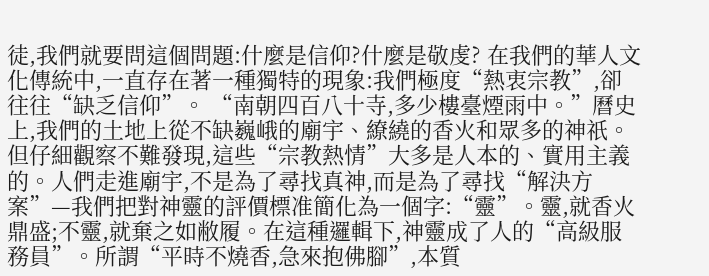徒,我們就要問這個問題:什麼是信仰?什麼是敬虔? 在我們的華人文化傳統中,一直存在著一種獨特的現象:我們極度“熱衷宗教”,卻往往“缺乏信仰”。 “南朝四百八十寺,多少樓臺煙雨中。”曆史上,我們的土地上從不缺巍峨的廟宇、繚繞的香火和眾多的神祇。但仔細觀察不難發現,這些“宗教熱情”大多是人本的、實用主義的。人們走進廟宇,不是為了尋找真神,而是為了尋找“解決方案”—我們把對神靈的評價標准簡化為一個字:“靈”。靈,就香火鼎盛;不靈,就棄之如敝履。在這種邏輯下,神靈成了人的“高級服務員”。所謂“平時不燒香,急來抱佛腳”,本質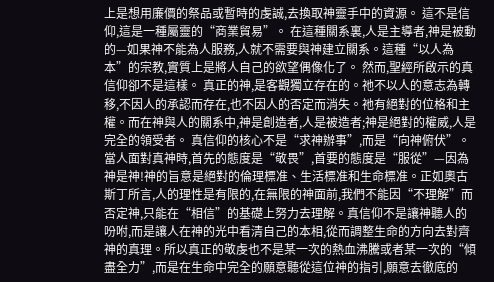上是想用廉價的祭品或暫時的虔誠,去換取神靈手中的資源。 這不是信仰,這是一種屬靈的“商業貿易”。 在這種關系裏,人是主導者,神是被動的—如果神不能為人服務,人就不需要與神建立關系。這種“以人為本”的宗教,實質上是將人自己的欲望偶像化了。 然而,聖經所啟示的真信仰卻不是這樣。 真正的神,是客觀獨立存在的。祂不以人的意志為轉移,不因人的承認而存在,也不因人的否定而消失。祂有絕對的位格和主權。而在神與人的關系中,神是創造者,人是被造者;神是絕對的權威,人是完全的領受者。 真信仰的核心不是“求神辦事”,而是“向神俯伏”。當人面對真神時,首先的態度是“敬畏”,首要的態度是“服從”—因為神是神!神的旨意是絕對的倫理標准、生活標准和生命標准。正如奧古斯丁所言,人的理性是有限的,在無限的神面前,我們不能因“不理解”而否定神,只能在“相信”的基礎上努力去理解。真信仰不是讓神聽人的吩咐,而是讓人在神的光中看清自己的本相,從而調整生命的方向去對齊神的真理。所以真正的敬虔也不是某一次的熱血沸騰或者某一次的“傾盡全力”,而是在生命中完全的願意聽從這位神的指引,願意去徹底的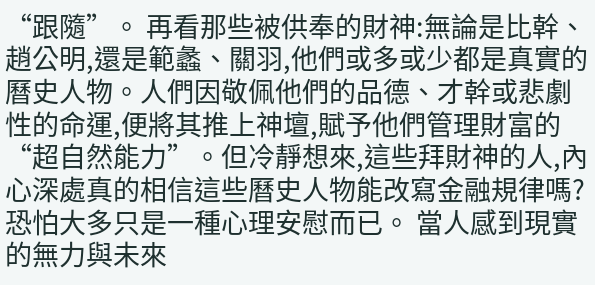“跟隨”。 再看那些被供奉的財神:無論是比幹、趙公明,還是範蠡、關羽,他們或多或少都是真實的曆史人物。人們因敬佩他們的品德、才幹或悲劇性的命運,便將其推上神壇,賦予他們管理財富的“超自然能力”。但冷靜想來,這些拜財神的人,內心深處真的相信這些曆史人物能改寫金融規律嗎?恐怕大多只是一種心理安慰而已。 當人感到現實的無力與未來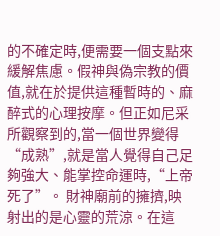的不確定時,便需要一個支點來緩解焦慮。假神與偽宗教的價值,就在於提供這種暫時的、麻醉式的心理按摩。但正如尼采所觀察到的,當一個世界變得“成熟”,就是當人覺得自己足夠強大、能掌控命運時,“上帝死了”。 財神廟前的擁擠,映射出的是心靈的荒涼。在這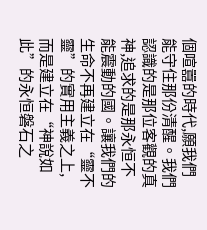個喧囂的時代,願我們能守住那份清醒。我們認識的是那位客觀的真神,追求的是那永恒不能震動的國。讓我們的生命不再建立在“靈不靈”的實用主義之上,而是建立在“神說如此”的永恒磐石之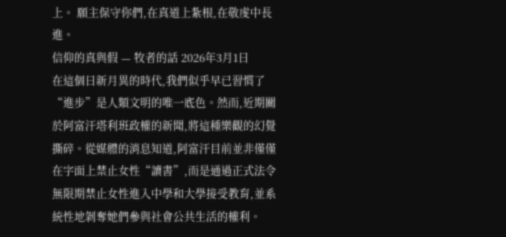上。 願主保守你們,在真道上紮根,在敬虔中長進。
信仰的真與假 — 牧者的話 2026年3月1日
在這個日新月異的時代,我們似乎早已習慣了“進步”是人類文明的唯一底色。然而,近期關於阿富汗塔利班政權的新聞,將這種樂觀的幻覺撕碎。從媒體的消息知道,阿富汗目前並非僅僅在字面上禁止女性“讀書”,而是通過正式法令無限期禁止女性進入中學和大學接受教育,並系統性地剝奪她們參與社會公共生活的權利。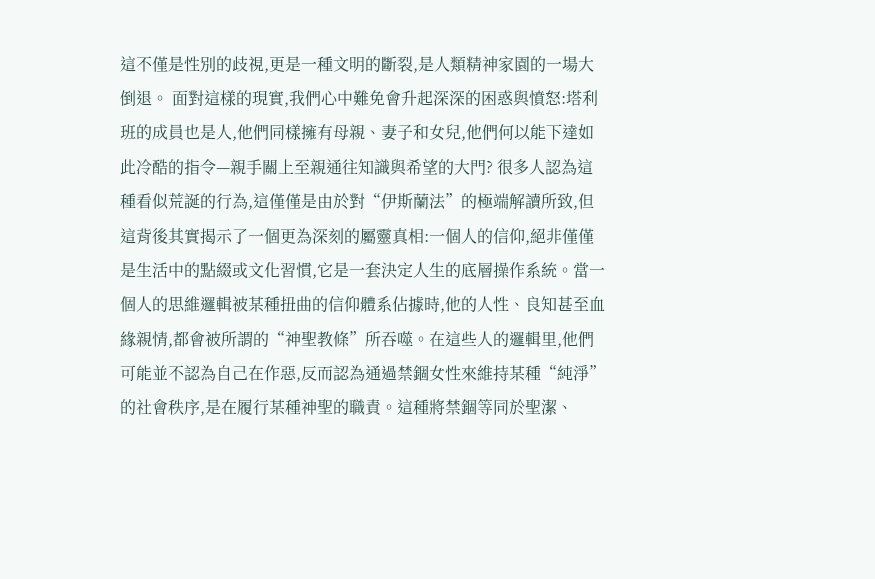這不僅是性別的歧視,更是一種文明的斷裂,是人類精神家園的一場大倒退。 面對這樣的現實,我們心中難免會升起深深的困惑與憤怒:塔利班的成員也是人,他們同樣擁有母親、妻子和女兒,他們何以能下達如此冷酷的指令—親手關上至親通往知識與希望的大門? 很多人認為這種看似荒誕的行為,這僅僅是由於對“伊斯蘭法”的極端解讀所致,但這背後其實揭示了一個更為深刻的屬靈真相:一個人的信仰,絕非僅僅是生活中的點綴或文化習慣,它是一套決定人生的底層操作系統。當一個人的思維邏輯被某種扭曲的信仰體系佔據時,他的人性、良知甚至血緣親情,都會被所謂的“神聖教條”所吞噬。在這些人的邏輯里,他們可能並不認為自己在作惡,反而認為通過禁錮女性來維持某種“純淨”的社會秩序,是在履行某種神聖的職責。這種將禁錮等同於聖潔、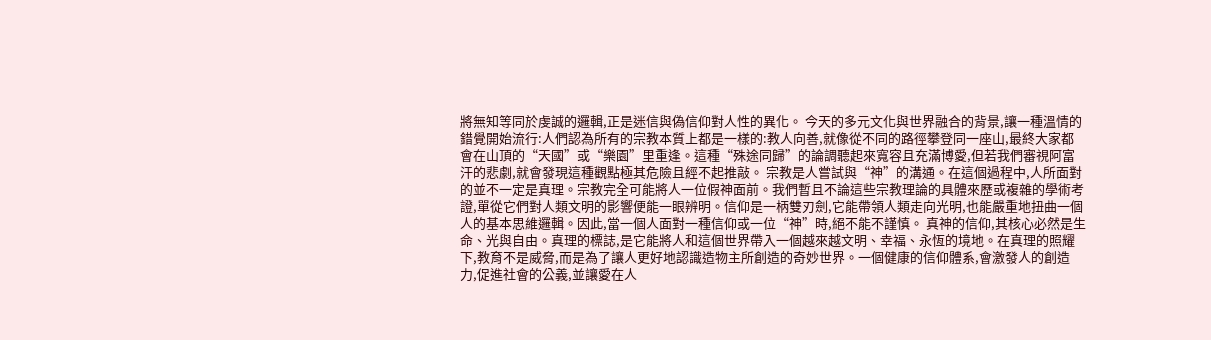將無知等同於虔誠的邏輯,正是迷信與偽信仰對人性的異化。 今天的多元文化與世界融合的背景,讓一種溫情的錯覺開始流行:人們認為所有的宗教本質上都是一樣的:教人向善,就像從不同的路徑攀登同一座山,最終大家都會在山頂的“天國”或“樂園”里重逢。這種“殊途同歸”的論調聽起來寬容且充滿博愛,但若我們審視阿富汗的悲劇,就會發現這種觀點極其危險且經不起推敲。 宗教是人嘗試與“神”的溝通。在這個過程中,人所面對的並不一定是真理。宗教完全可能將人一位假神面前。我們暫且不論這些宗教理論的具體來歷或複雜的學術考證,單從它們對人類文明的影響便能一眼辨明。信仰是一柄雙刃劍,它能帶領人類走向光明,也能嚴重地扭曲一個人的基本思維邏輯。因此,當一個人面對一種信仰或一位“神”時,絕不能不謹慎。 真神的信仰,其核心必然是生命、光與自由。真理的標誌,是它能將人和這個世界帶入一個越來越文明、幸福、永恆的境地。在真理的照耀下,教育不是威脅,而是為了讓人更好地認識造物主所創造的奇妙世界。一個健康的信仰體系,會激發人的創造力,促進社會的公義,並讓愛在人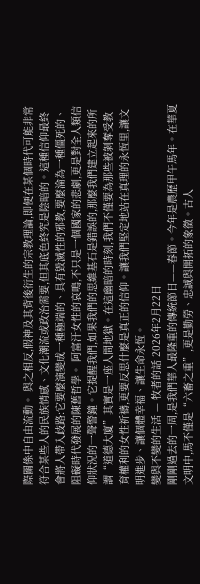際關係中自由流動。 與之相反,假神及其背後衍生的宗教理論,即便在某個時代可能非常符合某些人的民族情感、文化潮流或政治需要,但其底色終究是陰暗的。這種信仰最終會將人帶入歧路:它要麼演變成一種極端的、具有毀滅性的邪教,要麼淪為一種僵死的、阻礙時代發展的陳舊哲學。 阿富汗女性的哀鳴,不只是一個國家的悲劇,更是對全人類信仰狀況的一聲警鐘。它提醒我們,如果我們的思維基石是錯誤的,那麼我們建立起來的所謂“道德大廈”其實是一座人間地獄。在這幽暗的時刻,我們不僅要為那些被剝奪受教育權利的女性祈禱,更要反思什麼是真正的信仰。讓我們堅定地站在真理的永恆里,讓文明進步、讓個體幸福、讓生命永恆。
變與不變的生活 — 牧者的話 2026年2月22日
剛剛過去的一周,是我們華人最隆重的傳統節日——春節。今年是農歷甲午馬年。在華夏文明中,馬不僅是“六畜之重”,更是勤勞、忠誠與開拓的象徵。古人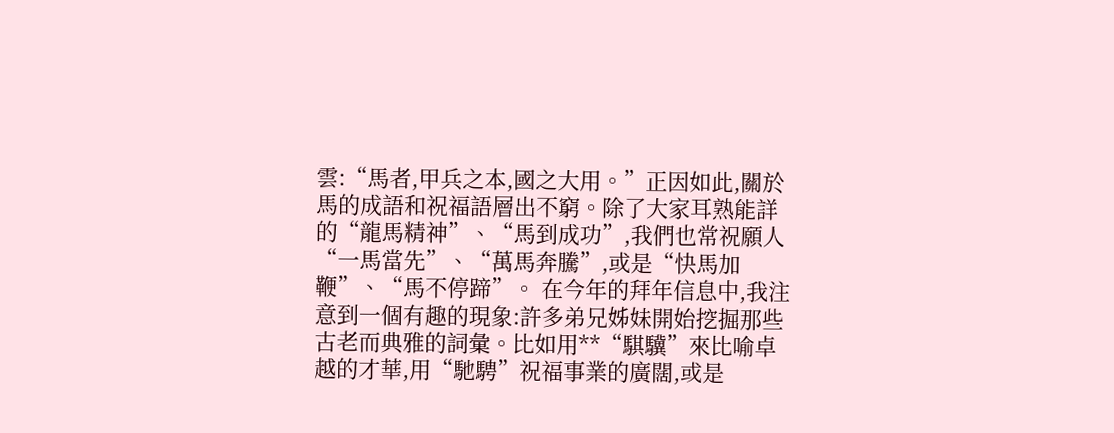雲:“馬者,甲兵之本,國之大用。”正因如此,關於馬的成語和祝福語層出不窮。除了大家耳熟能詳的“龍馬精神”、“馬到成功”,我們也常祝願人“一馬當先”、“萬馬奔騰”,或是“快馬加鞭”、“馬不停蹄”。 在今年的拜年信息中,我注意到一個有趣的現象:許多弟兄姊妹開始挖掘那些古老而典雅的詞彙。比如用**“騏驥”來比喻卓越的才華,用“馳騁”祝福事業的廣闊,或是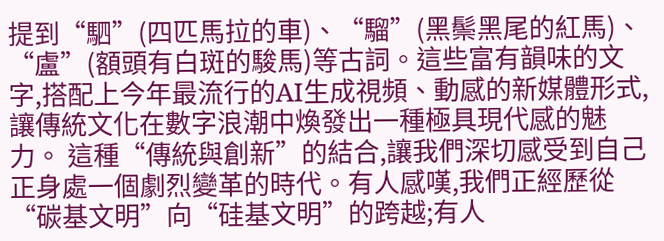提到“駟”(四匹馬拉的車)、“騮”(黑鬃黑尾的紅馬)、“盧”(額頭有白斑的駿馬)等古詞。這些富有韻味的文字,搭配上今年最流行的AI生成視頻、動感的新媒體形式,讓傳統文化在數字浪潮中煥發出一種極具現代感的魅力。 這種“傳統與創新”的結合,讓我們深切感受到自己正身處一個劇烈變革的時代。有人感嘆,我們正經歷從“碳基文明”向“硅基文明”的跨越;有人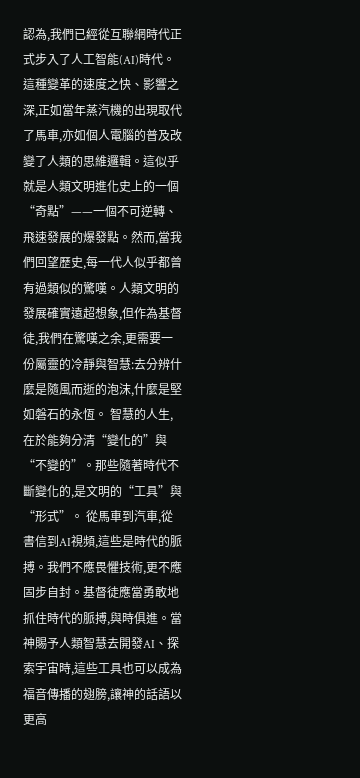認為,我們已經從互聯網時代正式步入了人工智能(AI)時代。 這種變革的速度之快、影響之深,正如當年蒸汽機的出現取代了馬車,亦如個人電腦的普及改變了人類的思維邏輯。這似乎就是人類文明進化史上的一個“奇點”——一個不可逆轉、飛速發展的爆發點。然而,當我們回望歷史,每一代人似乎都曾有過類似的驚嘆。人類文明的發展確實遠超想象,但作為基督徒,我們在驚嘆之余,更需要一份屬靈的冷靜與智慧:去分辨什麼是隨風而逝的泡沫,什麼是堅如磐石的永恆。 智慧的人生,在於能夠分清“變化的”與“不變的”。那些隨著時代不斷變化的,是文明的“工具”與“形式”。 從馬車到汽車,從書信到AI視頻,這些是時代的脈搏。我們不應畏懼技術,更不應固步自封。基督徒應當勇敢地抓住時代的脈搏,與時俱進。當神賜予人類智慧去開發AI、探索宇宙時,這些工具也可以成為福音傳播的翅膀,讓神的話語以更高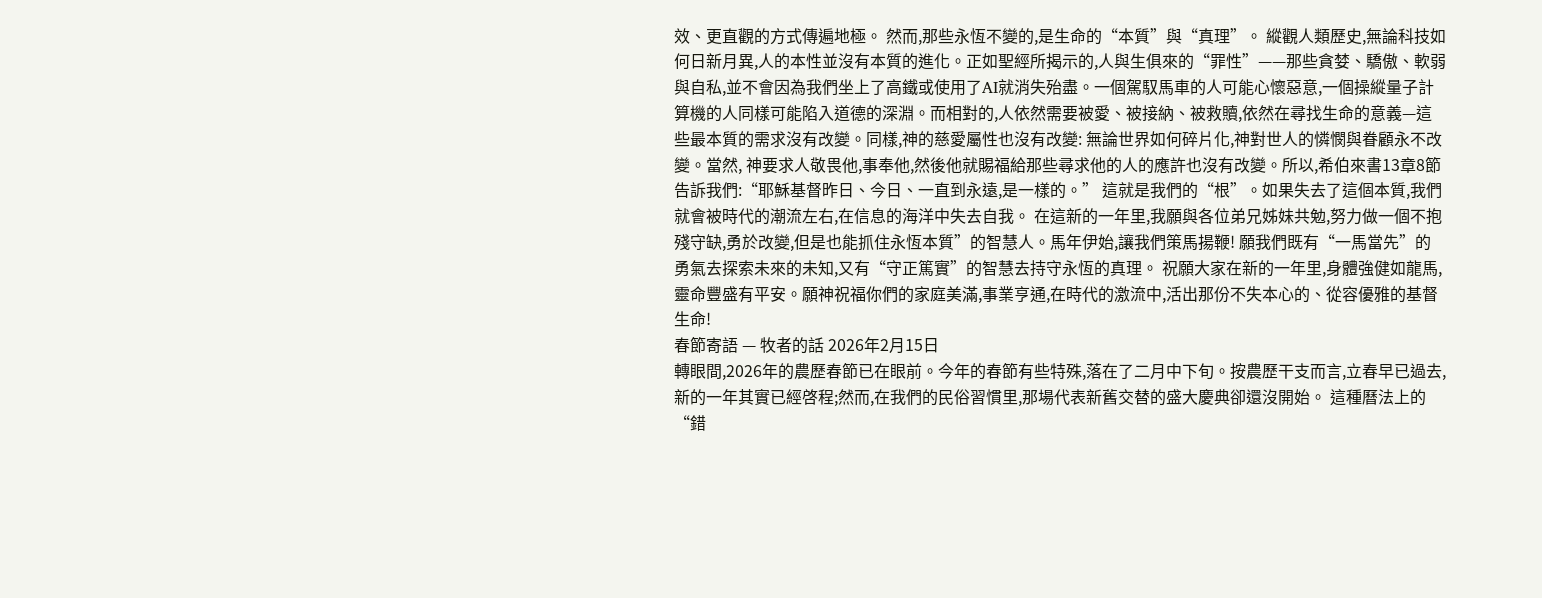效、更直觀的方式傳遍地極。 然而,那些永恆不變的,是生命的“本質”與“真理”。 縱觀人類歷史,無論科技如何日新月異,人的本性並沒有本質的進化。正如聖經所揭示的,人與生俱來的“罪性”——那些貪婪、驕傲、軟弱與自私,並不會因為我們坐上了高鐵或使用了AI就消失殆盡。一個駕馭馬車的人可能心懷惡意,一個操縱量子計算機的人同樣可能陷入道德的深淵。而相對的,人依然需要被愛、被接納、被救贖,依然在尋找生命的意義—這些最本質的需求沒有改變。同樣,神的慈愛屬性也沒有改變: 無論世界如何碎片化,神對世人的憐憫與眷顧永不改變。當然, 神要求人敬畏他,事奉他,然後他就賜福給那些尋求他的人的應許也沒有改變。所以,希伯來書13章8節告訴我們:“耶穌基督昨日、今日、一直到永遠,是一樣的。” 這就是我們的“根”。如果失去了這個本質,我們就會被時代的潮流左右,在信息的海洋中失去自我。 在這新的一年里,我願與各位弟兄姊妹共勉,努力做一個不抱殘守缺,勇於改變,但是也能抓住永恆本質”的智慧人。馬年伊始,讓我們策馬揚鞭! 願我們既有“一馬當先”的勇氣去探索未來的未知,又有“守正篤實”的智慧去持守永恆的真理。 祝願大家在新的一年里,身體強健如龍馬,靈命豐盛有平安。願神祝福你們的家庭美滿,事業亨通,在時代的激流中,活出那份不失本心的、從容優雅的基督生命!
春節寄語 — 牧者的話 2026年2月15日
轉眼間,2026年的農歷春節已在眼前。今年的春節有些特殊,落在了二月中下旬。按農歷干支而言,立春早已過去,新的一年其實已經啓程;然而,在我們的民俗習慣里,那場代表新舊交替的盛大慶典卻還沒開始。 這種曆法上的“錯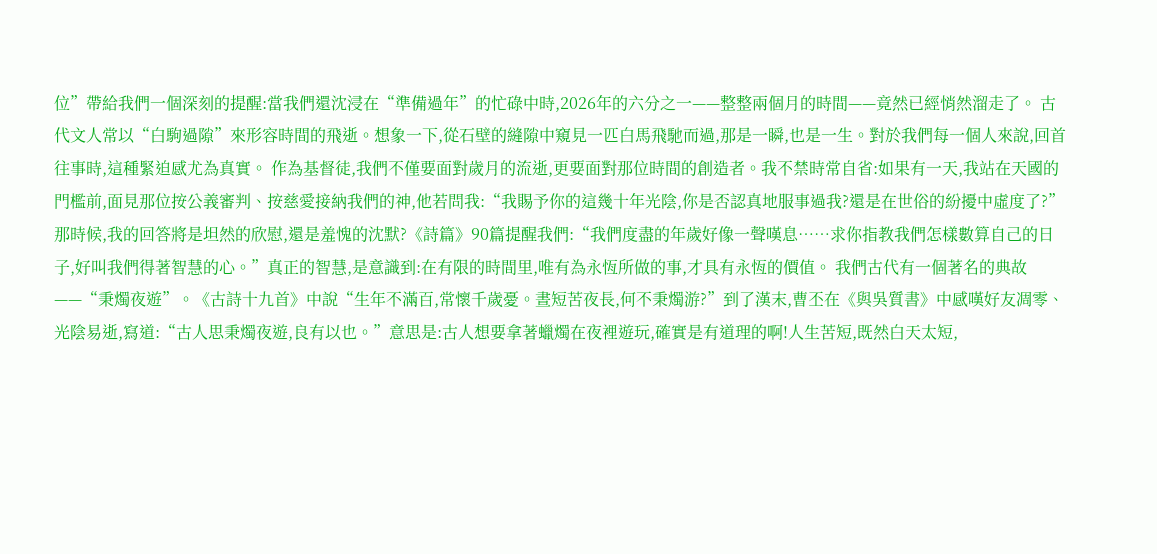位”帶給我們一個深刻的提醒:當我們還沈浸在“準備過年”的忙碌中時,2026年的六分之一——整整兩個月的時間——竟然已經悄然溜走了。 古代文人常以“白駒過隙”來形容時間的飛逝。想象一下,從石壁的縫隙中窺見一匹白馬飛馳而過,那是一瞬,也是一生。對於我們每一個人來說,回首往事時,這種緊迫感尤為真實。 作為基督徒,我們不僅要面對歲月的流逝,更要面對那位時間的創造者。我不禁時常自省:如果有一天,我站在天國的門檻前,面見那位按公義審判、按慈愛接納我們的神,他若問我:“我賜予你的這幾十年光陰,你是否認真地服事過我?還是在世俗的紛擾中虛度了?” 那時候,我的回答將是坦然的欣慰,還是羞愧的沈默?《詩篇》90篇提醒我們:“我們度盡的年歲好像一聲嘆息……求你指教我們怎樣數算自己的日子,好叫我們得著智慧的心。”真正的智慧,是意識到:在有限的時間里,唯有為永恆所做的事,才具有永恆的價值。 我們古代有一個著名的典故——“秉燭夜遊”。《古詩十九首》中說“生年不滿百,常懷千歲憂。晝短苦夜長,何不秉燭游?”到了漢末,曹丕在《與吳質書》中感嘆好友凋零、光陰易逝,寫道:“古人思秉燭夜遊,良有以也。”意思是:古人想要拿著蠟燭在夜裡遊玩,確實是有道理的啊!人生苦短,既然白天太短,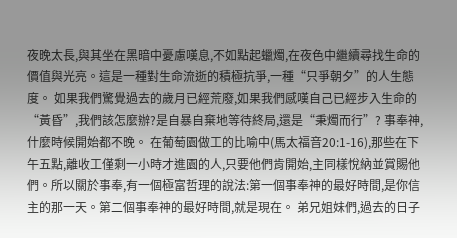夜晚太長,與其坐在黑暗中憂慮嘆息,不如點起蠟燭,在夜色中繼續尋找生命的價值與光亮。這是一種對生命流逝的積極抗爭,一種“只爭朝夕”的人生態度。 如果我們驚覺過去的歲月已經荒廢,如果我們感嘆自己已經步入生命的“黃昏”,我們該怎麼辦?是自暴自棄地等待終局,還是“秉燭而行”? 事奉神,什麼時候開始都不晚。 在葡萄園做工的比喻中(馬太福音20:1-16),那些在下午五點,離收工僅剩一小時才進園的人,只要他們肯開始,主同樣悅納並賞賜他們。所以關於事奉,有一個極富哲理的說法:第一個事奉神的最好時間,是你信主的那一天。第二個事奉神的最好時間,就是現在。 弟兄姐妹們,過去的日子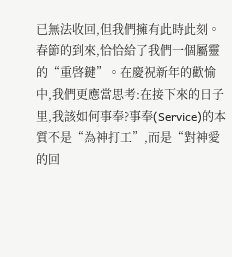已無法收回,但我們擁有此時此刻。春節的到來,恰恰給了我們一個屬靈的“重啓鍵”。在慶祝新年的歡愉中,我們更應當思考:在接下來的日子里,我該如何事奉?事奉(Service)的本質不是“為神打工”,而是“對神愛的回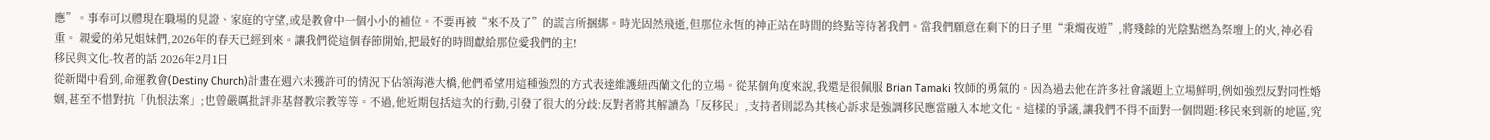應”。事奉可以體現在職場的見證、家庭的守望,或是教會中一個小小的補位。不要再被“來不及了”的謊言所捆綁。時光固然飛逝,但那位永恆的神正站在時間的終點等待著我們。當我們願意在剩下的日子里“秉燭夜遊”,將殘餘的光陰點燃為祭壇上的火,神必看重。 親愛的弟兄姐妹們,2026年的春天已經到來。讓我們從這個春節開始,把最好的時間獻給那位愛我們的主!
移民與文化-牧者的話 2026年2月1日
從新聞中看到,命運教會(Destiny Church)計畫在週六未獲許可的情況下佔領海港大橋,他們希望用這種強烈的方式表達維護紐西蘭文化的立場。從某個角度來說,我還是很佩服 Brian Tamaki 牧師的勇氣的。因為過去他在許多社會議題上立場鮮明,例如強烈反對同性婚姻,甚至不惜對抗「仇恨法案」;也曾嚴厲批評非基督教宗教等等。不過,他近期包括這次的行動,引發了很大的分歧:反對者將其解讀為「反移民」,支持者則認為其核心訴求是強調移民應當融入本地文化。這樣的爭議,讓我們不得不面對一個問題:移民來到新的地區,究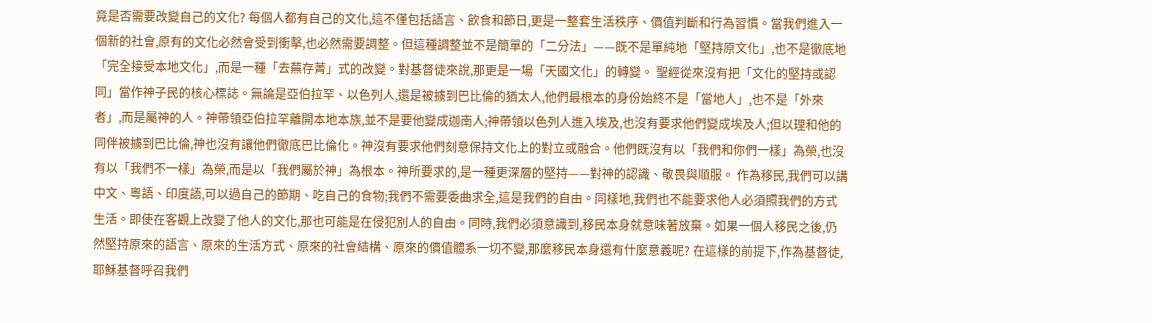竟是否需要改變自己的文化? 每個人都有自己的文化,這不僅包括語言、飲食和節日,更是一整套生活秩序、價值判斷和行為習慣。當我們進入一個新的社會,原有的文化必然會受到衝擊,也必然需要調整。但這種調整並不是簡單的「二分法」——既不是單純地「堅持原文化」,也不是徹底地「完全接受本地文化」,而是一種「去蕪存菁」式的改變。對基督徒來說,那更是一場「天國文化」的轉變。 聖經從來沒有把「文化的堅持或認同」當作神子民的核心標誌。無論是亞伯拉罕、以色列人,還是被擄到巴比倫的猶太人,他們最根本的身份始終不是「當地人」,也不是「外來者」,而是屬神的人。神帶領亞伯拉罕離開本地本族,並不是要他變成迦南人;神帶領以色列人進入埃及,也沒有要求他們變成埃及人;但以理和他的同伴被擄到巴比倫,神也沒有讓他們徹底巴比倫化。神沒有要求他們刻意保持文化上的對立或融合。他們既沒有以「我們和你們一樣」為榮,也沒有以「我們不一樣」為榮,而是以「我們屬於神」為根本。神所要求的,是一種更深層的堅持——對神的認識、敬畏與順服。 作為移民,我們可以講中文、粵語、印度語,可以過自己的節期、吃自己的食物;我們不需要委曲求全,這是我們的自由。同樣地,我們也不能要求他人必須照我們的方式生活。即使在客觀上改變了他人的文化,那也可能是在侵犯別人的自由。同時,我們必須意識到,移民本身就意味著放棄。如果一個人移民之後,仍然堅持原來的語言、原來的生活方式、原來的社會結構、原來的價值體系一切不變,那麼移民本身還有什麼意義呢? 在這樣的前提下,作為基督徒,耶穌基督呼召我們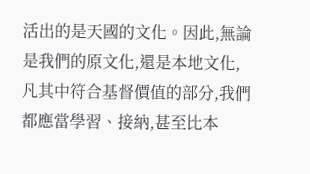活出的是天國的文化。因此,無論是我們的原文化,還是本地文化,凡其中符合基督價值的部分,我們都應當學習、接納,甚至比本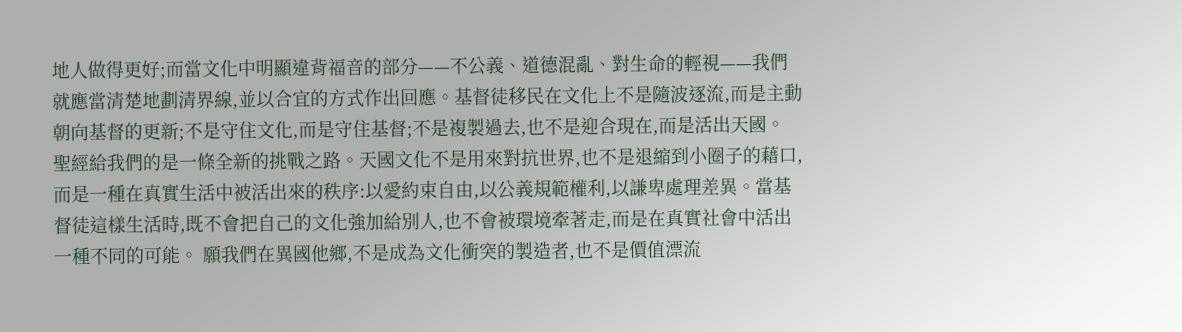地人做得更好;而當文化中明顯違背福音的部分——不公義、道德混亂、對生命的輕視——我們就應當清楚地劃清界線,並以合宜的方式作出回應。基督徒移民在文化上不是隨波逐流,而是主動朝向基督的更新;不是守住文化,而是守住基督;不是複製過去,也不是迎合現在,而是活出天國。 聖經給我們的是一條全新的挑戰之路。天國文化不是用來對抗世界,也不是退縮到小圈子的藉口,而是一種在真實生活中被活出來的秩序:以愛約束自由,以公義規範權利,以謙卑處理差異。當基督徒這樣生活時,既不會把自己的文化強加給別人,也不會被環境牽著走,而是在真實社會中活出一種不同的可能。 願我們在異國他鄉,不是成為文化衝突的製造者,也不是價值漂流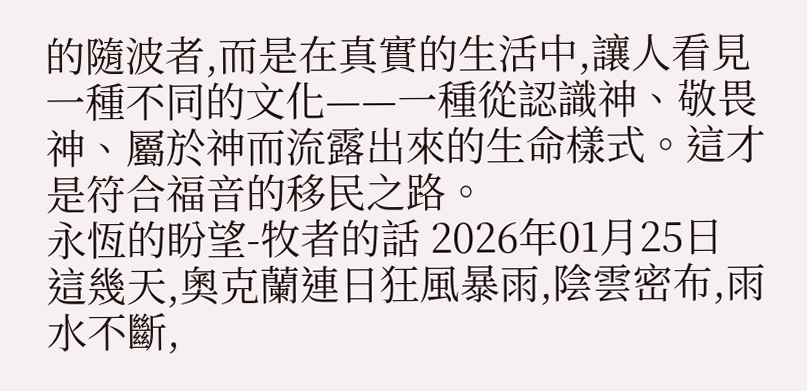的隨波者,而是在真實的生活中,讓人看見一種不同的文化——一種從認識神、敬畏神、屬於神而流露出來的生命樣式。這才是符合福音的移民之路。
永恆的盼望-牧者的話 2026年01月25日
這幾天,奧克蘭連日狂風暴雨,陰雲密布,雨水不斷,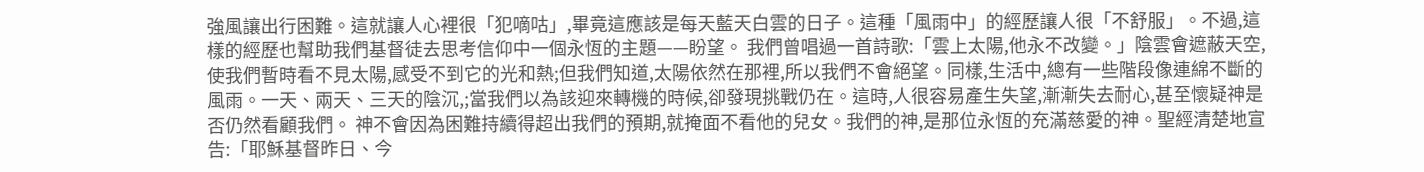強風讓出行困難。這就讓人心裡很「犯嘀咕」,畢竟這應該是每天藍天白雲的日子。這種「風雨中」的經歷讓人很「不舒服」。不過,這樣的經歷也幫助我們基督徒去思考信仰中一個永恆的主題——盼望。 我們曾唱過一首詩歌:「雲上太陽,他永不改變。」陰雲會遮蔽天空,使我們暫時看不見太陽,感受不到它的光和熱;但我們知道,太陽依然在那裡,所以我們不會絕望。同樣,生活中,總有一些階段像連綿不斷的風雨。一天、兩天、三天的陰沉,;當我們以為該迎來轉機的時候,卻發現挑戰仍在。這時,人很容易產生失望,漸漸失去耐心,甚至懷疑神是否仍然看顧我們。 神不會因為困難持續得超出我們的預期,就掩面不看他的兒女。我們的神,是那位永恆的充滿慈愛的神。聖經清楚地宣告:「耶穌基督昨日、今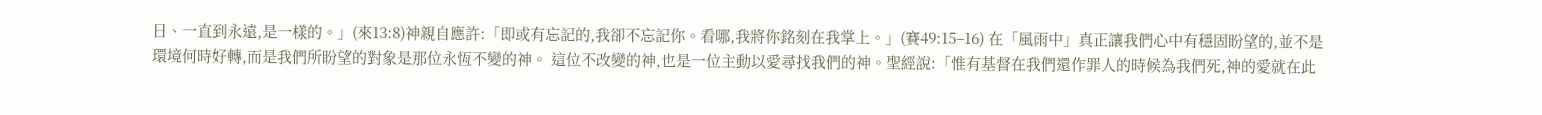日、一直到永遠,是一樣的。」(來13:8)神親自應許:「即或有忘記的,我卻不忘記你。看哪,我將你銘刻在我掌上。」(賽49:15–16) 在「風雨中」真正讓我們心中有穩固盼望的,並不是環境何時好轉,而是我們所盼望的對象是那位永恆不變的神。 這位不改變的神,也是一位主動以愛尋找我們的神。聖經說:「惟有基督在我們還作罪人的時候為我們死,神的愛就在此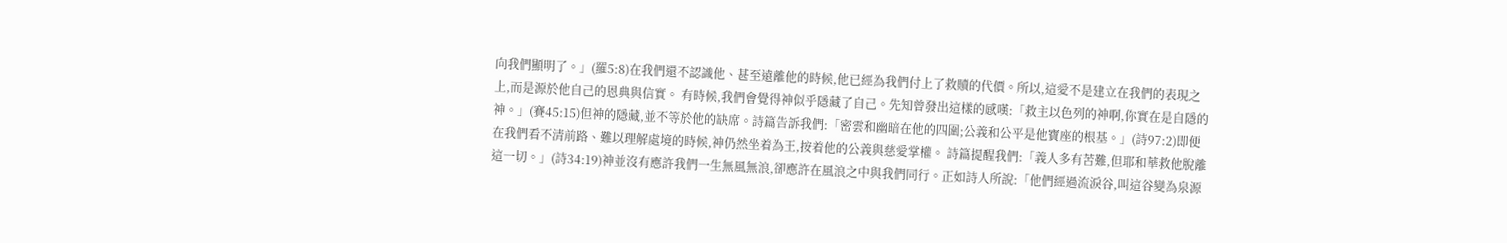向我們顯明了。」(羅5:8)在我們還不認識他、甚至遠離他的時候,他已經為我們付上了救贖的代價。所以,這愛不是建立在我們的表現之上,而是源於他自己的恩典與信實。 有時候,我們會覺得神似乎隱藏了自己。先知曾發出這樣的感嘆:「救主以色列的神啊,你實在是自隱的神。」(賽45:15)但神的隱藏,並不等於他的缺席。詩篇告訴我們:「密雲和幽暗在他的四圍;公義和公平是他寶座的根基。」(詩97:2)即便在我們看不清前路、難以理解處境的時候,神仍然坐着為王,按着他的公義與慈愛掌權。 詩篇提醒我們:「義人多有苦難,但耶和華救他脫離這一切。」(詩34:19)神並沒有應許我們一生無風無浪,卻應許在風浪之中與我們同行。正如詩人所說:「他們經過流淚谷,叫這谷變為泉源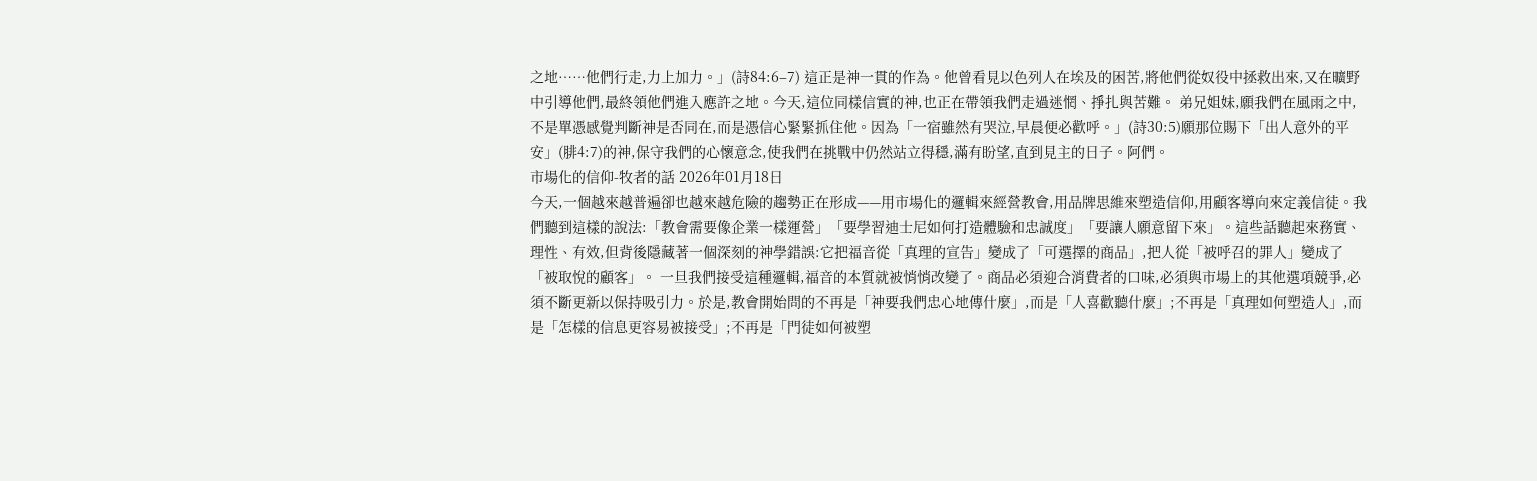之地……他們行走,力上加力。」(詩84:6–7) 這正是神一貫的作為。他曾看見以色列人在埃及的困苦,將他們從奴役中拯救出來,又在曠野中引導他們,最終領他們進入應許之地。今天,這位同樣信實的神,也正在帶領我們走過迷惘、掙扎與苦難。 弟兄姐妹,願我們在風雨之中,不是單憑感覺判斷神是否同在,而是憑信心緊緊抓住他。因為「一宿雖然有哭泣,早晨便必歡呼。」(詩30:5)願那位賜下「出人意外的平安」(腓4:7)的神,保守我們的心懷意念,使我們在挑戰中仍然站立得穩,滿有盼望,直到見主的日子。阿們。
市場化的信仰-牧者的話 2026年01月18日
今天,一個越來越普遍卻也越來越危險的趨勢正在形成——用市場化的邏輯來經營教會,用品牌思維來塑造信仰,用顧客導向來定義信徒。我們聽到這樣的說法:「教會需要像企業一樣運營」「要學習迪士尼如何打造體驗和忠誠度」「要讓人願意留下來」。這些話聽起來務實、理性、有效,但背後隱藏著一個深刻的神學錯誤:它把福音從「真理的宣告」變成了「可選擇的商品」,把人從「被呼召的罪人」變成了「被取悅的顧客」。 一旦我們接受這種邏輯,福音的本質就被悄悄改變了。商品必須迎合消費者的口味,必須與市場上的其他選項競爭,必須不斷更新以保持吸引力。於是,教會開始問的不再是「神要我們忠心地傳什麼」,而是「人喜歡聽什麼」;不再是「真理如何塑造人」,而是「怎樣的信息更容易被接受」;不再是「門徒如何被塑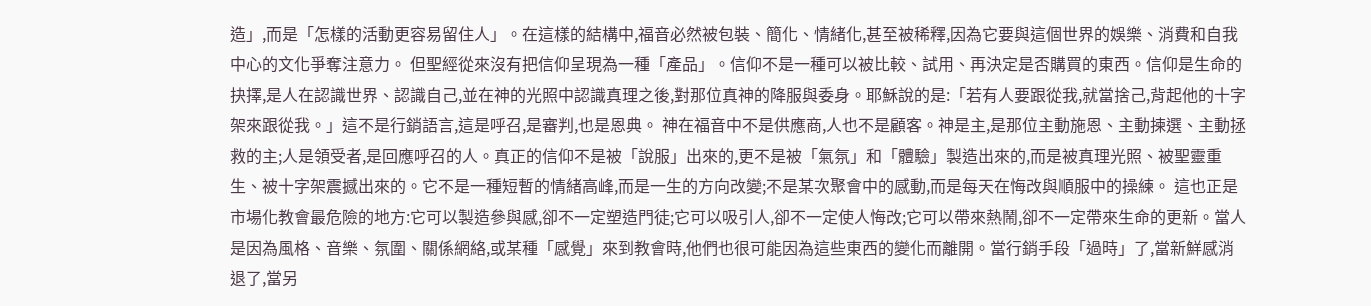造」,而是「怎樣的活動更容易留住人」。在這樣的結構中,福音必然被包裝、簡化、情緒化,甚至被稀釋,因為它要與這個世界的娛樂、消費和自我中心的文化爭奪注意力。 但聖經從來沒有把信仰呈現為一種「產品」。信仰不是一種可以被比較、試用、再決定是否購買的東西。信仰是生命的抉擇,是人在認識世界、認識自己,並在神的光照中認識真理之後,對那位真神的降服與委身。耶穌說的是:「若有人要跟從我,就當捨己,背起他的十字架來跟從我。」這不是行銷語言,這是呼召,是審判,也是恩典。 神在福音中不是供應商,人也不是顧客。神是主,是那位主動施恩、主動揀選、主動拯救的主;人是領受者,是回應呼召的人。真正的信仰不是被「說服」出來的,更不是被「氣氛」和「體驗」製造出來的,而是被真理光照、被聖靈重生、被十字架震撼出來的。它不是一種短暫的情緒高峰,而是一生的方向改變;不是某次聚會中的感動,而是每天在悔改與順服中的操練。 這也正是市場化教會最危險的地方:它可以製造參與感,卻不一定塑造門徒;它可以吸引人,卻不一定使人悔改;它可以帶來熱鬧,卻不一定帶來生命的更新。當人是因為風格、音樂、氛圍、關係網絡,或某種「感覺」來到教會時,他們也很可能因為這些東西的變化而離開。當行銷手段「過時」了,當新鮮感消退了,當另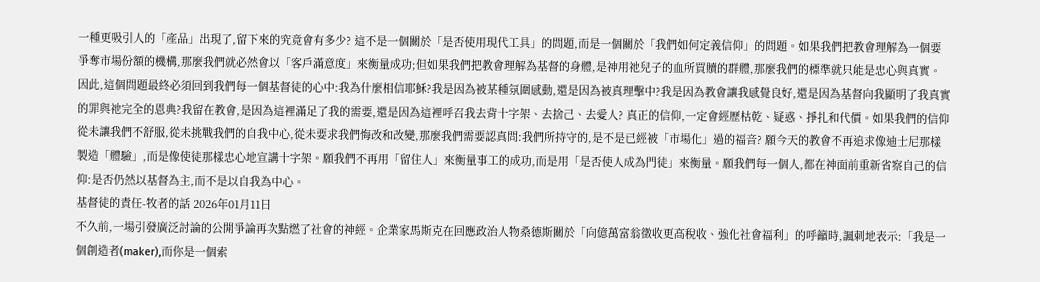一種更吸引人的「產品」出現了,留下來的究竟會有多少? 這不是一個關於「是否使用現代工具」的問題,而是一個關於「我們如何定義信仰」的問題。如果我們把教會理解為一個要爭奪市場份額的機構,那麼我們就必然會以「客戶滿意度」來衡量成功;但如果我們把教會理解為基督的身體,是神用祂兒子的血所買贖的群體,那麼我們的標準就只能是忠心與真實。 因此,這個問題最終必須回到我們每一個基督徒的心中:我為什麼相信耶穌?我是因為被某種氛圍感動,還是因為被真理擊中?我是因為教會讓我感覺良好,還是因為基督向我顯明了我真實的罪與祂完全的恩典?我留在教會,是因為這裡滿足了我的需要,還是因為這裡呼召我去背十字架、去捨己、去愛人? 真正的信仰,一定會經歷枯乾、疑惑、掙扎和代價。如果我們的信仰從未讓我們不舒服,從未挑戰我們的自我中心,從未要求我們悔改和改變,那麼我們需要認真問:我們所持守的,是不是已經被「市場化」過的福音? 願今天的教會不再追求像迪士尼那樣製造「體驗」,而是像使徒那樣忠心地宣講十字架。願我們不再用「留住人」來衡量事工的成功,而是用「是否使人成為門徒」來衡量。願我們每一個人,都在神面前重新省察自己的信仰:是否仍然以基督為主,而不是以自我為中心。
基督徒的責任-牧者的話 2026年01月11日
不久前,一場引發廣泛討論的公開爭論再次點燃了社會的神經。企業家馬斯克在回應政治人物桑德斯關於「向億萬富翁徵收更高稅收、強化社會福利」的呼籲時,諷刺地表示:「我是一個創造者(maker),而你是一個索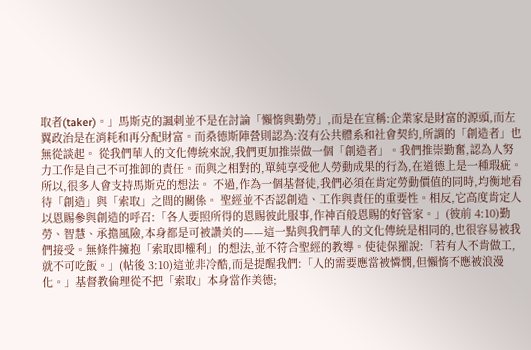取者(taker)。」馬斯克的諷刺並不是在討論「懶惰與勤勞」,而是在宣稱:企業家是財富的源頭,而左翼政治是在消耗和再分配財富。而桑德斯陣營則認為:沒有公共體系和社會契約,所謂的「創造者」也無從談起。 從我們華人的文化傳統來說,我們更加推崇做一個「創造者」。我們推崇勤奮,認為人努力工作是自己不可推卸的責任。而與之相對的,單純享受他人勞動成果的行為,在道德上是一種瑕疵。所以,很多人會支持馬斯克的想法。 不過,作為一個基督徒,我們必須在肯定勞動價值的同時,均衡地看待「創造」與「索取」之間的關係。 聖經並不否認創造、工作與責任的重要性。相反,它高度肯定人以恩賜參與創造的呼召:「各人要照所得的恩賜彼此服事,作神百般恩賜的好管家。」(彼前 4:10)勤勞、智慧、承擔風險,本身都是可被讚美的——這一點與我們華人的文化傳統是相同的,也很容易被我們接受。無條件擁抱「索取即權利」的想法,並不符合聖經的教導。使徒保羅說:「若有人不肯做工,就不可吃飯。」(帖後 3:10)這並非冷酷,而是提醒我們:「人的需要應當被憐憫,但懶惰不應被浪漫化。」基督教倫理從不把「索取」本身當作美德;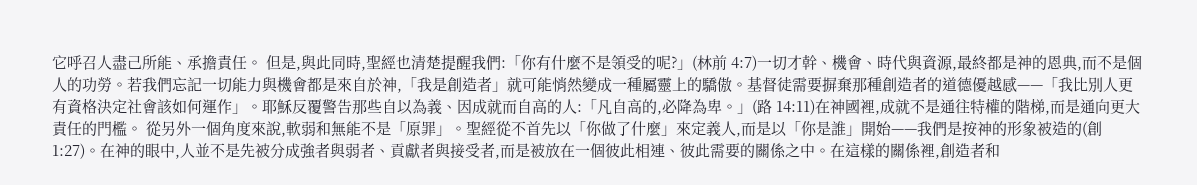它呼召人盡己所能、承擔責任。 但是,與此同時,聖經也清楚提醒我們:「你有什麼不是領受的呢?」(林前 4:7)一切才幹、機會、時代與資源,最終都是神的恩典,而不是個人的功勞。若我們忘記一切能力與機會都是來自於神,「我是創造者」就可能悄然變成一種屬靈上的驕傲。基督徒需要摒棄那種創造者的道德優越感——「我比別人更有資格決定社會該如何運作」。耶穌反覆警告那些自以為義、因成就而自高的人:「凡自高的,必降為卑。」(路 14:11)在神國裡,成就不是通往特權的階梯,而是通向更大責任的門檻。 從另外一個角度來說,軟弱和無能不是「原罪」。聖經從不首先以「你做了什麼」來定義人,而是以「你是誰」開始——我們是按神的形象被造的(創 1:27)。在神的眼中,人並不是先被分成強者與弱者、貢獻者與接受者,而是被放在一個彼此相連、彼此需要的關係之中。在這樣的關係裡,創造者和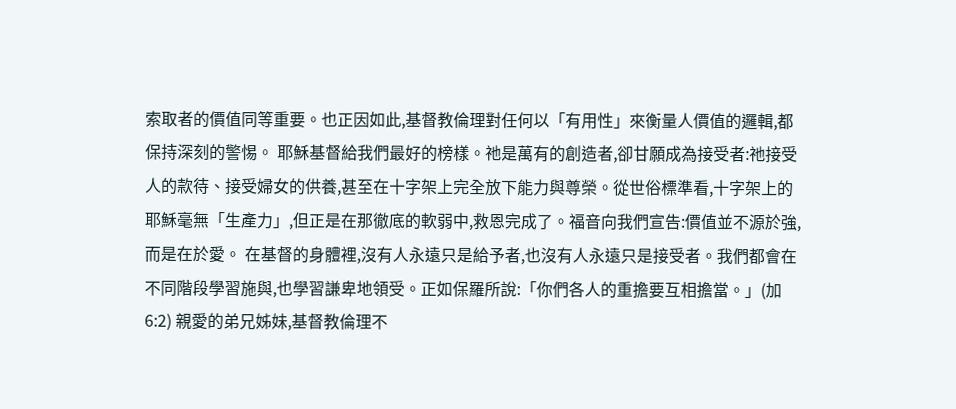索取者的價值同等重要。也正因如此,基督教倫理對任何以「有用性」來衡量人價值的邏輯,都保持深刻的警惕。 耶穌基督給我們最好的榜樣。祂是萬有的創造者,卻甘願成為接受者:祂接受人的款待、接受婦女的供養,甚至在十字架上完全放下能力與尊榮。從世俗標準看,十字架上的耶穌毫無「生產力」,但正是在那徹底的軟弱中,救恩完成了。福音向我們宣告:價值並不源於強,而是在於愛。 在基督的身體裡,沒有人永遠只是給予者,也沒有人永遠只是接受者。我們都會在不同階段學習施與,也學習謙卑地領受。正如保羅所說:「你們各人的重擔要互相擔當。」(加 6:2) 親愛的弟兄姊妹,基督教倫理不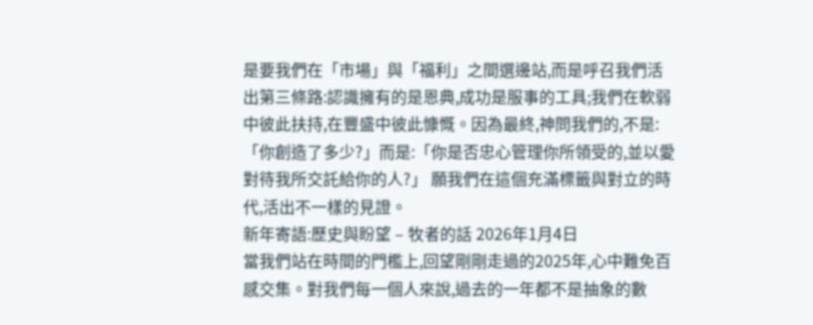是要我們在「市場」與「福利」之間選邊站,而是呼召我們活出第三條路:認識擁有的是恩典,成功是服事的工具;我們在軟弱中彼此扶持,在豐盛中彼此慷慨。因為最終,神問我們的,不是:「你創造了多少?」而是:「你是否忠心管理你所領受的,並以愛對待我所交託給你的人?」 願我們在這個充滿標籤與對立的時代,活出不一樣的見證。
新年寄語:歷史與盼望 – 牧者的話 2026年1月4日
當我們站在時間的門檻上,回望剛剛走過的2025年,心中難免百感交集。對我們每一個人來說,過去的一年都不是抽象的數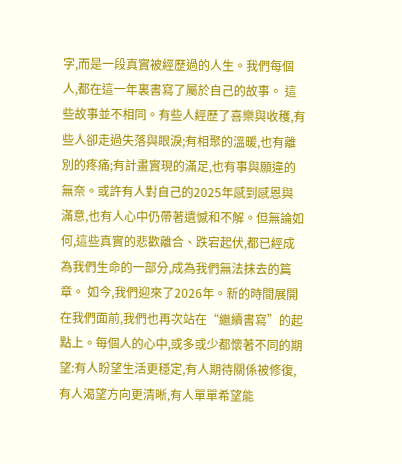字,而是一段真實被經歷過的人生。我們每個人,都在這一年裏書寫了屬於自己的故事。 這些故事並不相同。有些人經歷了喜樂與收穫,有些人卻走過失落與眼淚;有相聚的溫暖,也有離別的疼痛;有計畫實現的滿足,也有事與願違的無奈。或許有人對自己的2025年感到感恩與滿意,也有人心中仍帶著遺憾和不解。但無論如何,這些真實的悲歡離合、跌宕起伏,都已經成為我們生命的一部分,成為我們無法抹去的篇章。 如今,我們迎來了2026年。新的時間展開在我們面前,我們也再次站在“繼續書寫”的起點上。每個人的心中,或多或少都懷著不同的期望:有人盼望生活更穩定,有人期待關係被修復,有人渴望方向更清晰,有人單單希望能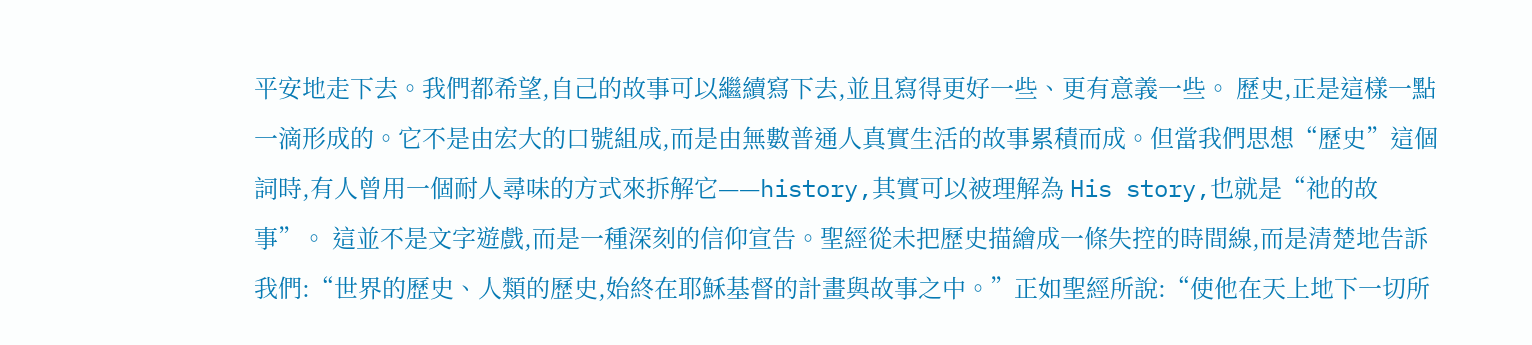平安地走下去。我們都希望,自己的故事可以繼續寫下去,並且寫得更好一些、更有意義一些。 歷史,正是這樣一點一滴形成的。它不是由宏大的口號組成,而是由無數普通人真實生活的故事累積而成。但當我們思想“歷史”這個詞時,有人曾用一個耐人尋味的方式來拆解它——history,其實可以被理解為 His story,也就是“祂的故事”。 這並不是文字遊戲,而是一種深刻的信仰宣告。聖經從未把歷史描繪成一條失控的時間線,而是清楚地告訴我們:“世界的歷史、人類的歷史,始終在耶穌基督的計畫與故事之中。”正如聖經所說:“使他在天上地下一切所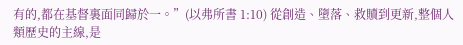有的,都在基督裏面同歸於一。”(以弗所書 1:10) 從創造、墮落、救贖到更新,整個人類歷史的主線,是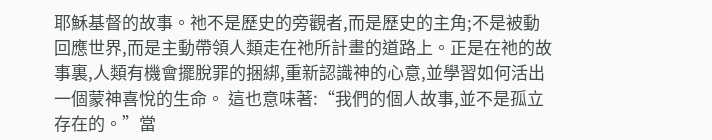耶穌基督的故事。祂不是歷史的旁觀者,而是歷史的主角;不是被動回應世界,而是主動帶領人類走在祂所計畫的道路上。正是在祂的故事裏,人類有機會擺脫罪的捆綁,重新認識神的心意,並學習如何活出一個蒙神喜悅的生命。 這也意味著:“我們的個人故事,並不是孤立存在的。”當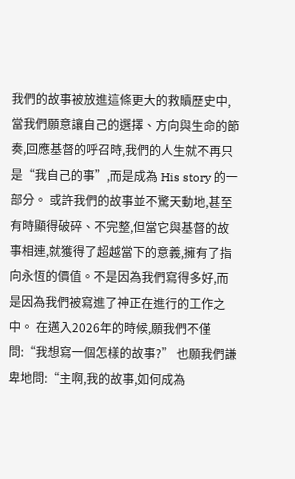我們的故事被放進這條更大的救贖歷史中,當我們願意讓自己的選擇、方向與生命的節奏,回應基督的呼召時,我們的人生就不再只是“我自己的事”,而是成為 His story 的一部分。 或許我們的故事並不驚天動地,甚至有時顯得破碎、不完整,但當它與基督的故事相連,就獲得了超越當下的意義,擁有了指向永恆的價值。不是因為我們寫得多好,而是因為我們被寫進了神正在進行的工作之中。 在邁入2026年的時候,願我們不僅問:“我想寫一個怎樣的故事?” 也願我們謙卑地問:“主啊,我的故事,如何成為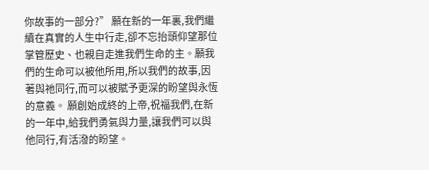你故事的一部分?” 願在新的一年裏,我們繼續在真實的人生中行走,卻不忘抬頭仰望那位掌管歷史、也親自走進我們生命的主。願我們的生命可以被他所用,所以我們的故事,因著與祂同行,而可以被賦予更深的盼望與永恆的意義。 願創始成終的上帝,祝福我們,在新的一年中,給我們勇氣與力量,讓我們可以與他同行,有活潑的盼望。